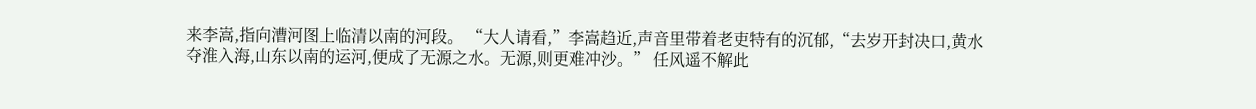来李嵩,指向漕河图上临清以南的河段。 “大人请看,”李嵩趋近,声音里带着老吏特有的沉郁,“去岁开封决口,黄水夺淮入海,山东以南的运河,便成了无源之水。无源,则更难冲沙。” 任风遥不解此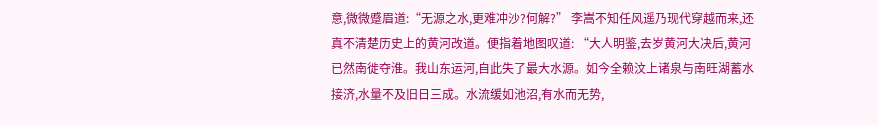意,微微蹙眉道:“无源之水,更难冲沙?何解?” 李嵩不知任风遥乃现代穿越而来,还真不清楚历史上的黄河改道。便指着地图叹道: “大人明鉴,去岁黄河大决后,黄河已然南徙夺淮。我山东运河,自此失了最大水源。如今全赖汶上诸泉与南旺湖蓄水接济,水量不及旧日三成。水流缓如池沼,有水而无势,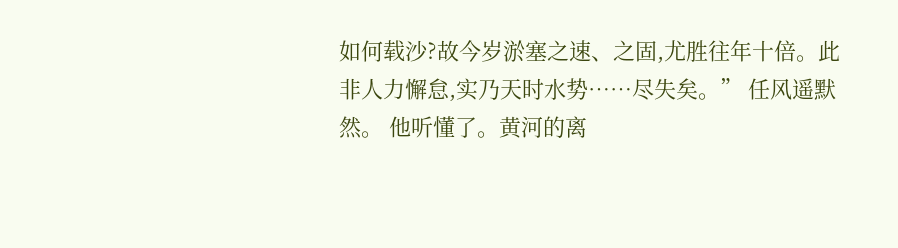如何载沙?故今岁淤塞之速、之固,尤胜往年十倍。此非人力懈怠,实乃天时水势……尽失矣。” 任风遥默然。 他听懂了。黄河的离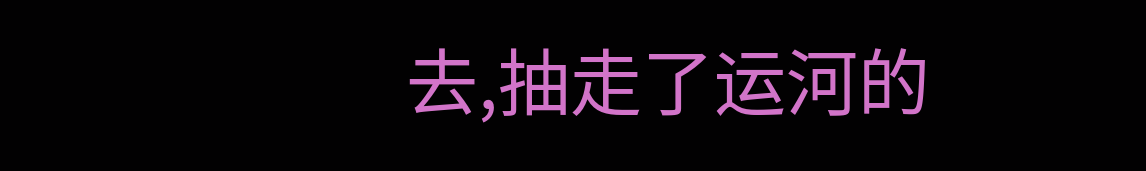去,抽走了运河的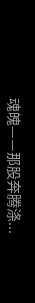魂魄——那股奔腾涤...